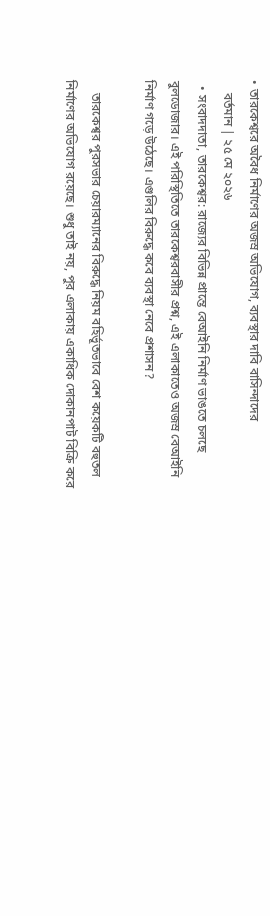• তারকেশ্বরে অবৈধ নির্মাণের অজস্র অভিযোগ, ব্যবস্থার দাবি বাসিন্দাদের
    বর্তমান | ২৫ মে ২০২৬
  • সংবাদদাতা, তারকেশ্বর: রাজ্যের বিভিন্ন প্রান্তে বেআইনি নির্মাণ ভাঙতে চলছে বুলডোজার। এই পরিস্থিতিতে তারকেশ্বরবাসীর প্রশ্ন, এই এলাকাতেও অজস্র বেআইনি নির্মাণ গড়ে উঠেছে। এগুলির বিরুদ্ধে কবে ব্যবস্থা নেবে প্রশাসন?

    তারকেশ্বর পুরসভার চেয়ারম্যানের বিরুদ্ধে নিয়ম বহির্ভূতভাবে বেশ কয়েকটি বহুতল নির্মাণের অভিযোগ রয়েছে। শুধু তাই নয়, পুর এলাকায় একাধিক দোকানপাট বিক্রি করে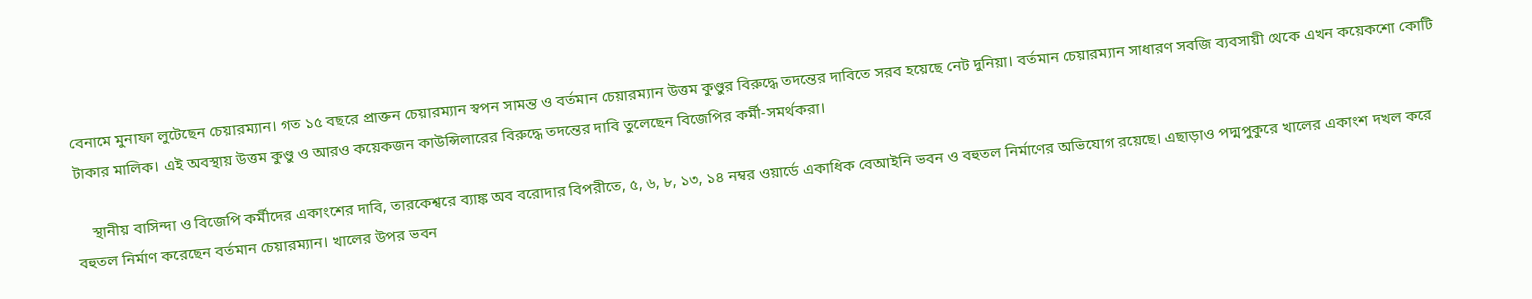বেনামে মুনাফা লুটেছেন চেয়ারম্যান। গত ১৫ বছরে প্রাক্তন চেয়ারম্যান স্বপন সামন্ত ও বর্তমান চেয়ারম্যান উত্তম কুণ্ডুর বিরুদ্ধে তদন্তের দাবিতে সরব হয়েছে নেট দুনিয়া। বর্তমান চেয়ারম্যান সাধারণ সবজি ব্যবসায়ী থেকে এখন কয়েকশো কোটি টাকার মালিক। এই অবস্থায় উত্তম কুণ্ডু ও আরও কয়েকজন কাউন্সিলারের বিরুদ্ধে তদন্তের দাবি তুলেছেন বিজেপির কর্মী-সমর্থকরা।

    স্থানীয় বাসিন্দা ও বিজেপি কর্মীদের একাংশের দাবি, তারকেশ্বরে ব্যাঙ্ক অব বরোদার বিপরীতে, ৫, ৬, ৮, ১৩, ১৪ নম্বর ওয়ার্ডে একাধিক বেআইনি ভবন ও বহুতল নির্মাণের অভিযোগ রয়েছে। এছাড়াও পদ্মপুকুরে খালের একাংশ দখল করে বহুতল নির্মাণ করেছেন বর্তমান চেয়ারম্যান। খালের উপর ভবন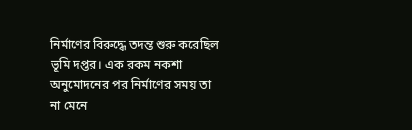নির্মাণের বিরুদ্ধে তদন্ত শুরু করেছিল ভূমি দপ্তর। এক রকম নকশা অনুমোদনের পর নির্মাণের সময় তা না মেনে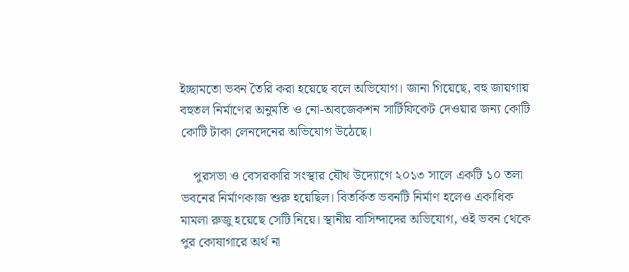ইচ্ছামতো ভবন তৈরি করা হয়েছে বলে অভিযোগ। জানা গিয়েছে, বহু জায়গায় বহুতল নির্মাণের অনুমতি ও নো-অবজেকশন সার্টিফিকেট দেওয়ার জন্য কোটি কোটি টাকা লেনদেনের অভিযোগ উঠেছে।

    পুরসভা ও বেসরকারি সংস্থার যৌথ উদ্যোগে ২০১৩ সালে একটি ১০ তলা ভবনের নির্মাণকাজ শুরু হয়েছিল। বিতর্কিত ভবনটি নির্মাণ হলেও একাধিক মামলা রুজু হয়েছে সেটি নিয়ে। স্থানীয় বাসিন্দাদের অভিযোগ, ওই ভবন থেকে পুর কোষাগারে অর্থ না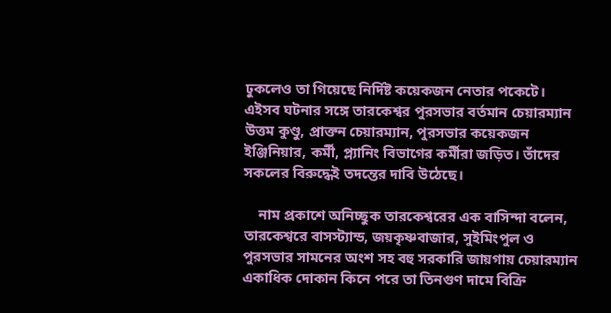ঢুকলেও তা গিয়েছে নির্দিষ্ট কয়েকজন নেতার পকেটে। এইসব ঘটনার সঙ্গে তারকেশ্বর পুরসভার বর্তমান চেয়ারম্যান উত্তম কুণ্ডু, প্রাক্তন চেয়ারম্যান, পুরসভার কয়েকজন ইঞ্জিনিয়ার, কর্মী, প্ল্যানিং বিভাগের কর্মীরা জড়িত। তাঁদের সকলের বিরুদ্ধেই তদন্তের দাবি উঠেছে।

    নাম প্রকাশে অনিচ্ছুক তারকেশ্বরের এক বাসিন্দা বলেন, তারকেশ্বরে বাসস্ট্যান্ড, জয়কৃষ্ণবাজার, সুইমিংপুল ও পুরসভার সামনের অংশ সহ বহু সরকারি জায়গায় চেয়ারম্যান একাধিক দোকান কিনে পরে তা তিনগুণ দামে বিক্রি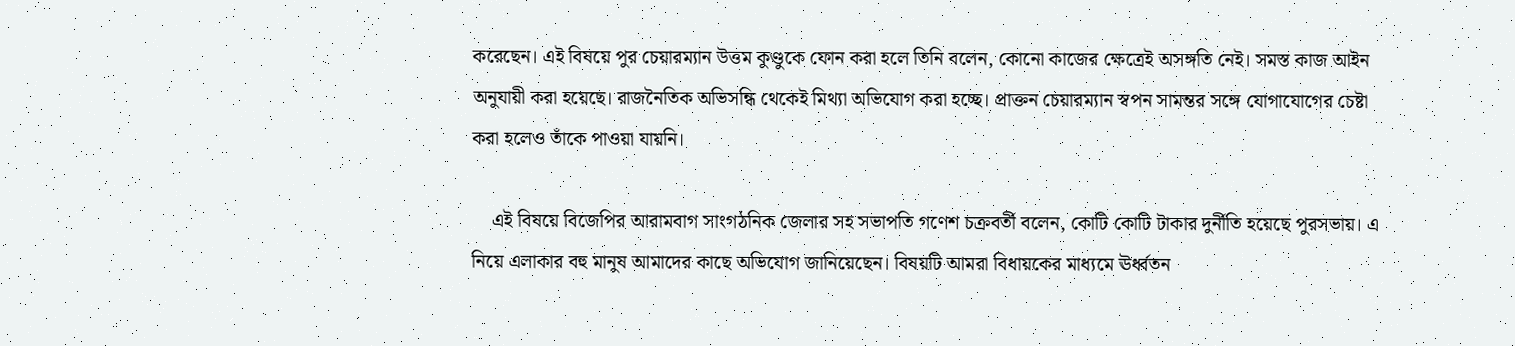করেছেন। এই বিষয়ে পুর চেয়ারম্যান উত্তম কুণ্ডুকে ফোন করা হলে তিনি বলেন, কোনো কাজের ক্ষেত্রেই অসঙ্গতি নেই। সমস্ত কাজ আইন অনুযায়ী করা হয়েছে। রাজনৈতিক অভিসন্ধি থেকেই মিথ্যা অভিযোগ করা হচ্ছে। প্রাক্তন চেয়ারম্যান স্বপন সামন্তর সঙ্গে যোগাযোগের চেষ্টা করা হলেও তাঁকে পাওয়া যায়নি।

    এই বিষয়ে বিজেপির আরামবাগ সাংগঠনিক জেলার সহ সভাপতি গণেশ চক্রবর্তী বলেন, কোটি কোটি টাকার দুর্নীতি হয়েছে পুরসভায়। এ নিয়ে এলাকার বহু মানুষ আমাদের কাছে অভিযোগ জানিয়েছেন। বিষয়টি আমরা বিধায়কের মাধ্যমে ঊর্ধ্বতন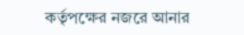কর্তৃপক্ষের নজরে আনার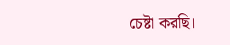চেষ্টা করছি।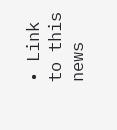• Link to this news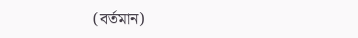(বর্তমান)